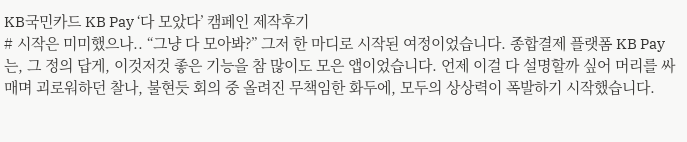KB국민카드 KB Pay ‘다 모았다’ 캠페인 제작후기
# 시작은 미미했으나.. “그냥 다 모아봐?” 그저 한 마디로 시작된 여정이었습니다. 종합결제 플랫폼 KB Pay는, 그 정의 답게, 이것저것 좋은 기능을 참 많이도 모은 앱이었습니다. 언제 이걸 다 설명할까 싶어 머리를 싸매며 괴로워하던 찰나, 불현듯 회의 중 올려진 무책임한 화두에, 모두의 상상력이 폭발하기 시작했습니다.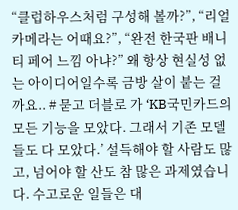“클럽하우스처럼 구성해 볼까?”, “리얼 카메라는 어때요?”, “완전 한국판 배니티 페어 느낌 아냐?” 왜 항상 현실성 없는 아이디어일수록 금방 살이 붙는 걸까요.. # 묻고 더블로 가 ‘KB국민카드의 모든 기능을 모았다. 그래서 기존 모델들도 다 모았다.’ 설득해야 할 사람도 많고, 넘어야 할 산도 참 많은 과제였습니다. 수고로운 일들은 대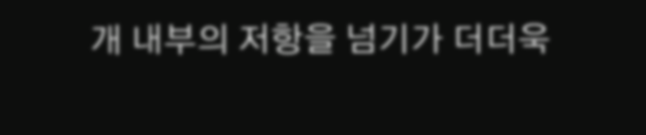개 내부의 저항을 넘기가 더더욱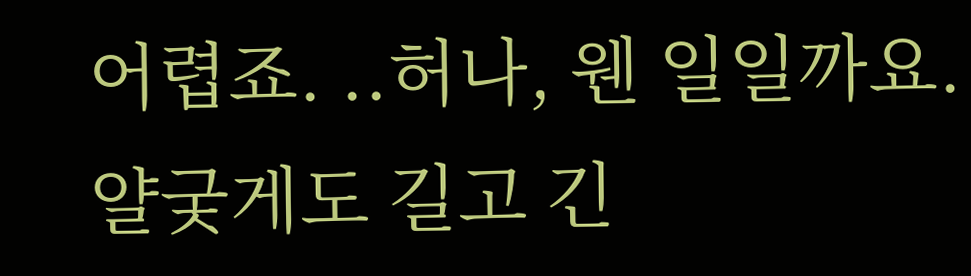어렵죠. ..허나, 웬 일일까요. 얄궂게도 길고 긴